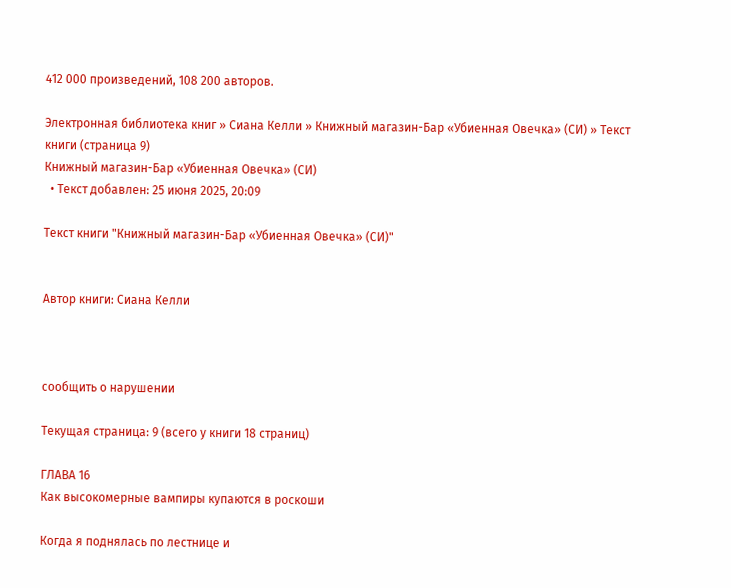412 000 произведений, 108 200 авторов.

Электронная библиотека книг » Сиана Келли » Книжный магазин-Бар «Убиенная Овечка» (СИ) » Текст книги (страница 9)
Книжный магазин-Бар «Убиенная Овечка» (СИ)
  • Текст добавлен: 25 июня 2025, 20:09

Текст книги "Книжный магазин-Бар «Убиенная Овечка» (СИ)"


Автор книги: Сиана Келли



сообщить о нарушении

Текущая страница: 9 (всего у книги 18 страниц)

ГЛАВА 16
Как высокомерные вампиры купаются в роскоши

Когда я поднялась по лестнице и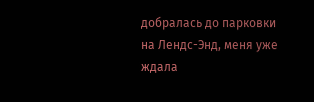добралась до парковки на Лендс-Энд, меня уже ждала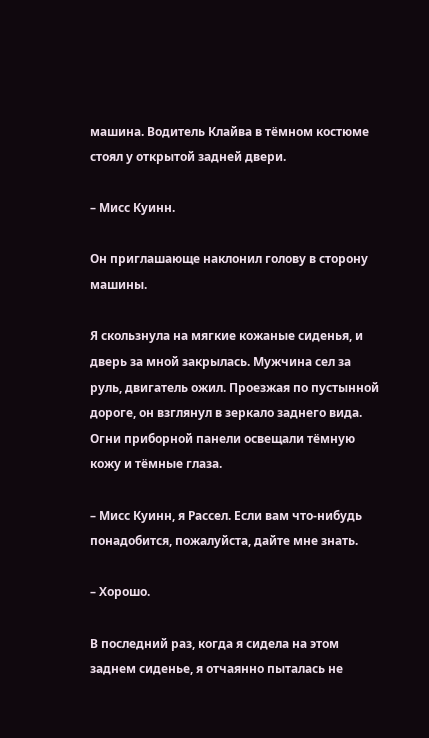машина. Водитель Клайва в тёмном костюме стоял у открытой задней двери.

– Мисс Куинн.

Он приглашающе наклонил голову в сторону машины.

Я скользнула на мягкие кожаные сиденья, и дверь за мной закрылась. Мужчина сел за руль, двигатель ожил. Проезжая по пустынной дороге, он взглянул в зеркало заднего вида. Огни приборной панели освещали тёмную кожу и тёмные глаза.

– Мисс Куинн, я Рассел. Если вам что-нибудь понадобится, пожалуйста, дайте мне знать.

– Хорошо.

В последний раз, когда я сидела на этом заднем сиденье, я отчаянно пыталась не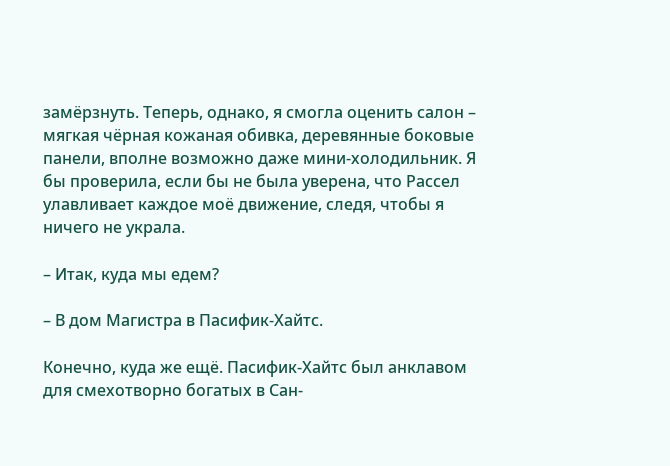замёрзнуть. Теперь, однако, я смогла оценить салон – мягкая чёрная кожаная обивка, деревянные боковые панели, вполне возможно даже мини-холодильник. Я бы проверила, если бы не была уверена, что Рассел улавливает каждое моё движение, следя, чтобы я ничего не украла.

– Итак, куда мы едем?

– В дом Магистра в Пасифик-Хайтс.

Конечно, куда же ещё. Пасифик-Хайтс был анклавом для смехотворно богатых в Сан-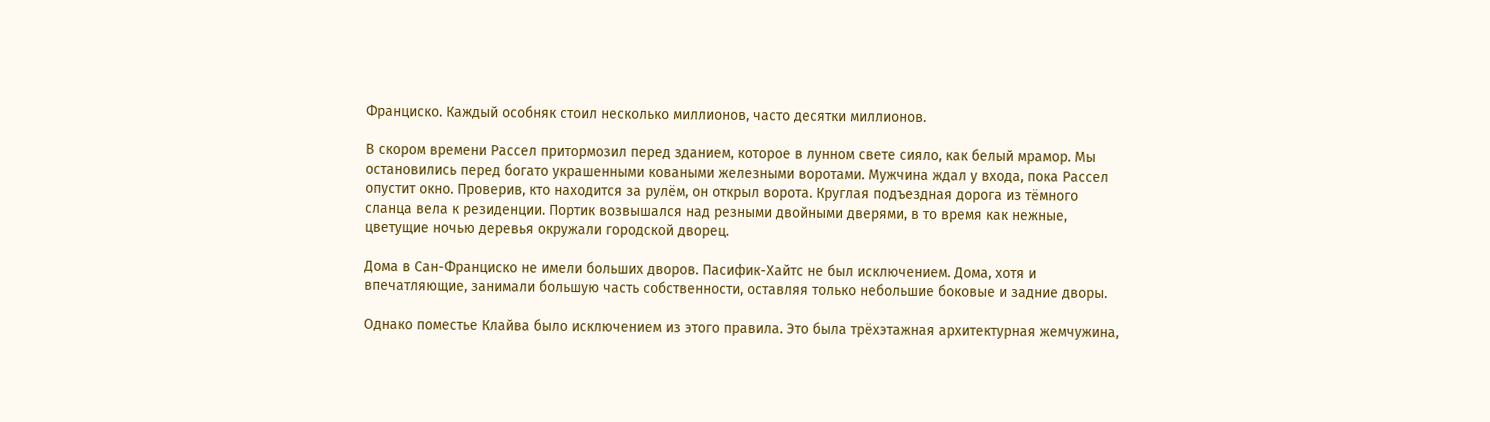Франциско. Каждый особняк стоил несколько миллионов, часто десятки миллионов.

В скором времени Рассел притормозил перед зданием, которое в лунном свете сияло, как белый мрамор. Мы остановились перед богато украшенными коваными железными воротами. Мужчина ждал у входа, пока Рассел опустит окно. Проверив, кто находится за рулём, он открыл ворота. Круглая подъездная дорога из тёмного сланца вела к резиденции. Портик возвышался над резными двойными дверями, в то время как нежные, цветущие ночью деревья окружали городской дворец.

Дома в Сан-Франциско не имели больших дворов. Пасифик-Хайтс не был исключением. Дома, хотя и впечатляющие, занимали большую часть собственности, оставляя только небольшие боковые и задние дворы.

Однако поместье Клайва было исключением из этого правила. Это была трёхэтажная архитектурная жемчужина,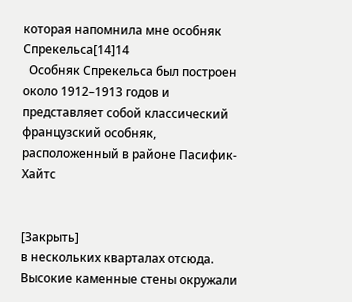которая напомнила мне особняк Спрекельса[14]14
  Особняк Спрекельса был построен около 1912–1913 годов и представляет собой классический французский особняк, расположенный в районе Пасифик-Хайтс


[Закрыть]
в нескольких кварталах отсюда. Высокие каменные стены окружали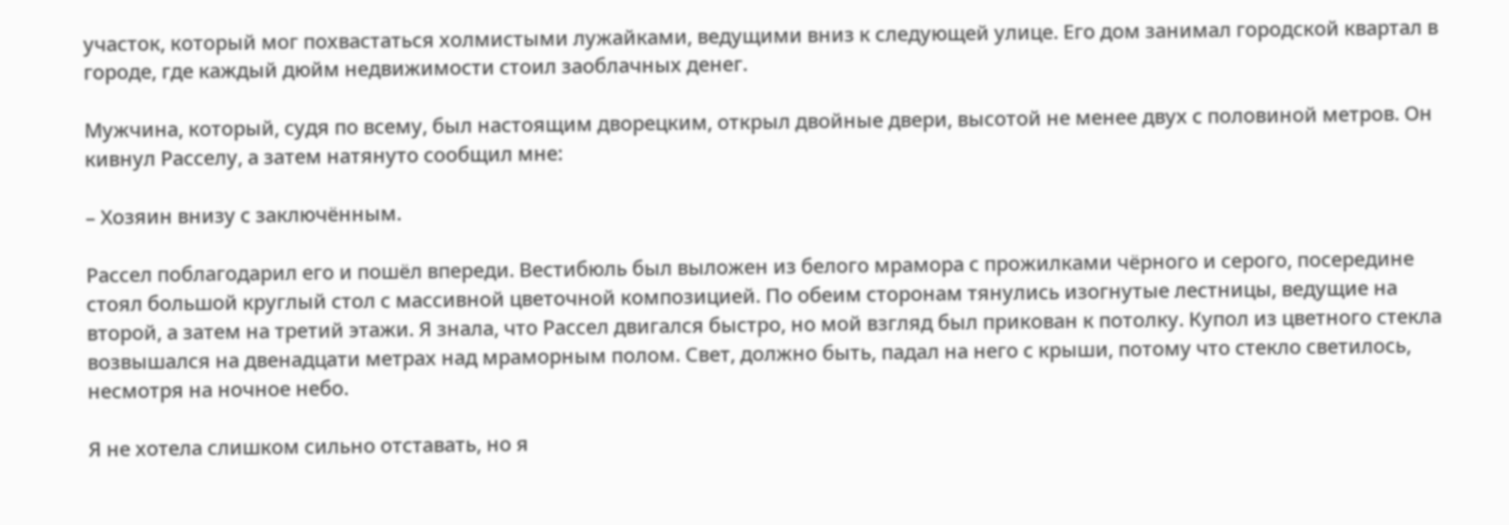участок, который мог похвастаться холмистыми лужайками, ведущими вниз к следующей улице. Его дом занимал городской квартал в городе, где каждый дюйм недвижимости стоил заоблачных денег.

Мужчина, который, судя по всему, был настоящим дворецким, открыл двойные двери, высотой не менее двух с половиной метров. Он кивнул Расселу, а затем натянуто сообщил мне:

– Хозяин внизу с заключённым.

Рассел поблагодарил его и пошёл впереди. Вестибюль был выложен из белого мрамора с прожилками чёрного и серого, посередине стоял большой круглый стол с массивной цветочной композицией. По обеим сторонам тянулись изогнутые лестницы, ведущие на второй, а затем на третий этажи. Я знала, что Рассел двигался быстро, но мой взгляд был прикован к потолку. Купол из цветного стекла возвышался на двенадцати метрах над мраморным полом. Свет, должно быть, падал на него с крыши, потому что стекло светилось, несмотря на ночное небо.

Я не хотела слишком сильно отставать, но я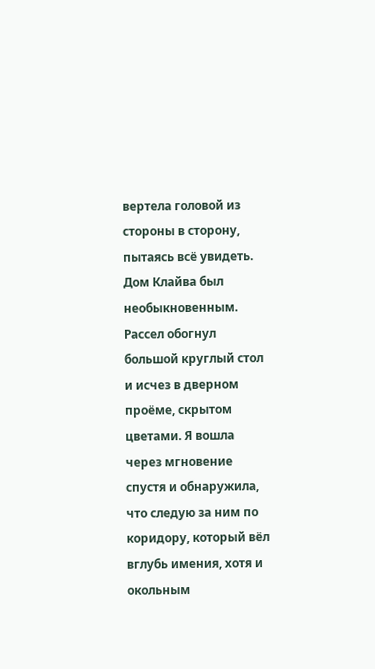вертела головой из стороны в сторону, пытаясь всё увидеть. Дом Клайва был необыкновенным. Рассел обогнул большой круглый стол и исчез в дверном проёме, скрытом цветами. Я вошла через мгновение спустя и обнаружила, что следую за ним по коридору, который вёл вглубь имения, хотя и окольным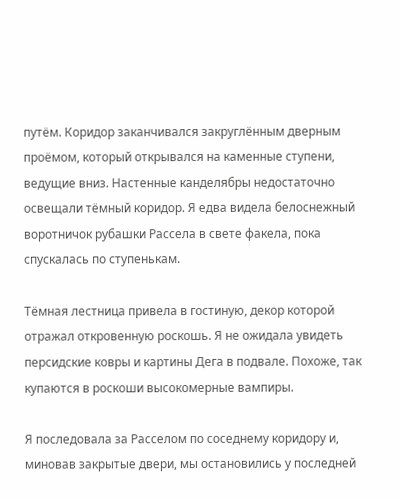путём. Коридор заканчивался закруглённым дверным проёмом, который открывался на каменные ступени, ведущие вниз. Настенные канделябры недостаточно освещали тёмный коридор. Я едва видела белоснежный воротничок рубашки Рассела в свете факела, пока спускалась по ступенькам.

Тёмная лестница привела в гостиную, декор которой отражал откровенную роскошь. Я не ожидала увидеть персидские ковры и картины Дега в подвале. Похоже, так купаются в роскоши высокомерные вампиры.

Я последовала за Расселом по соседнему коридору и, миновав закрытые двери, мы остановились у последней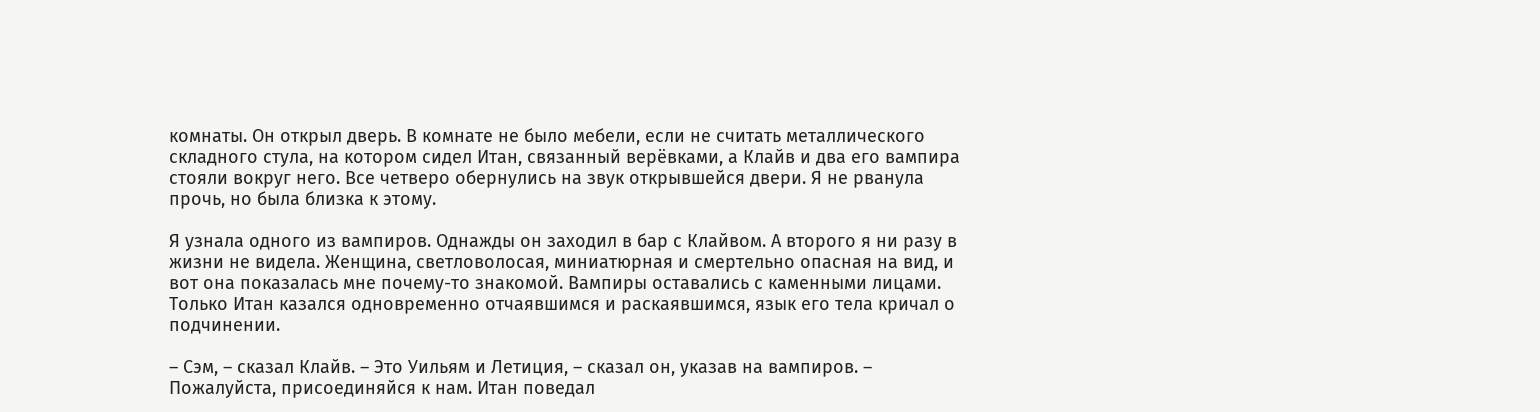комнаты. Он открыл дверь. В комнате не было мебели, если не считать металлического складного стула, на котором сидел Итан, связанный верёвками, а Клайв и два его вампира стояли вокруг него. Все четверо обернулись на звук открывшейся двери. Я не рванула прочь, но была близка к этому.

Я узнала одного из вампиров. Однажды он заходил в бар с Клайвом. А второго я ни разу в жизни не видела. Женщина, светловолосая, миниатюрная и смертельно опасная на вид, и вот она показалась мне почему-то знакомой. Вампиры оставались с каменными лицами. Только Итан казался одновременно отчаявшимся и раскаявшимся, язык его тела кричал о подчинении.

– Сэм, – сказал Клайв. – Это Уильям и Летиция, – сказал он, указав на вампиров. – Пожалуйста, присоединяйся к нам. Итан поведал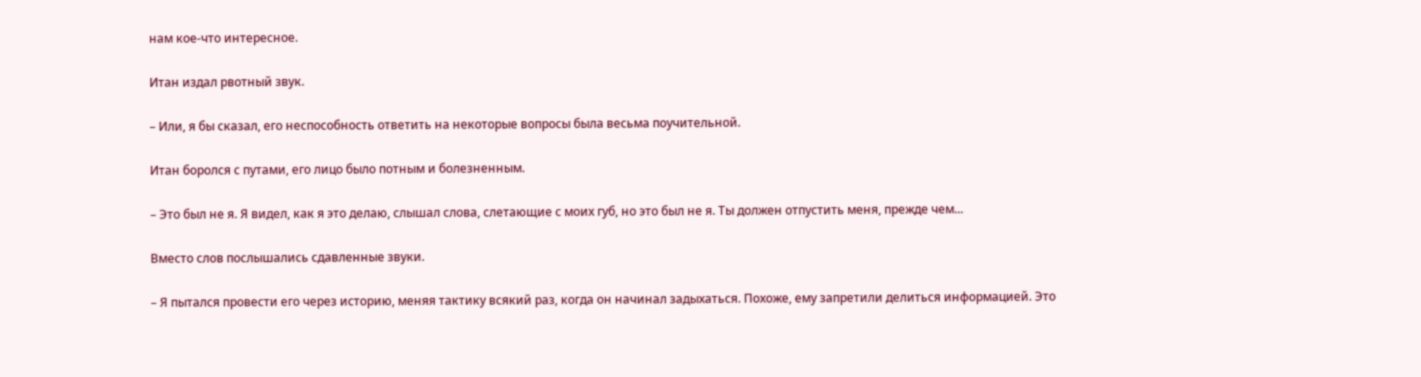нам кое-что интересное.

Итан издал рвотный звук.

– Или, я бы сказал, его неспособность ответить на некоторые вопросы была весьма поучительной.

Итан боролся с путами, его лицо было потным и болезненным.

– Это был не я. Я видел, как я это делаю, слышал слова, слетающие с моих губ, но это был не я. Ты должен отпустить меня, прежде чем...

Вместо слов послышались сдавленные звуки.

– Я пытался провести его через историю, меняя тактику всякий раз, когда он начинал задыхаться. Похоже, ему запретили делиться информацией. Это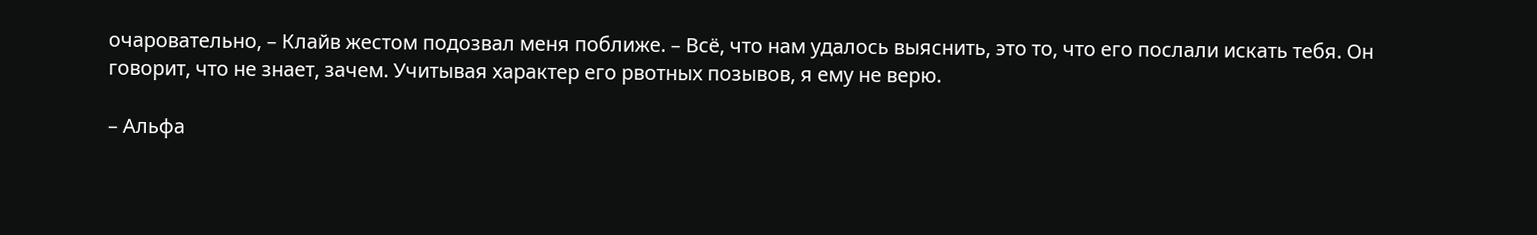очаровательно, – Клайв жестом подозвал меня поближе. – Всё, что нам удалось выяснить, это то, что его послали искать тебя. Он говорит, что не знает, зачем. Учитывая характер его рвотных позывов, я ему не верю.

– Альфа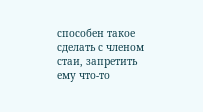способен такое сделать с членом стаи, запретить ему что-то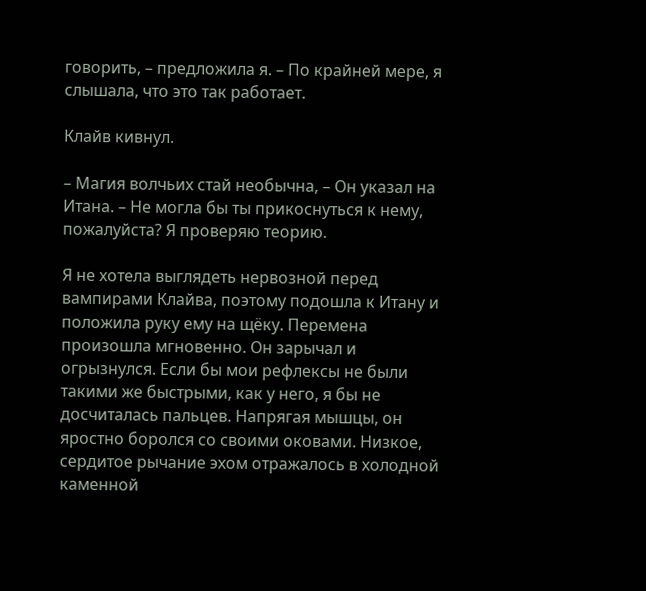говорить, – предложила я. – По крайней мере, я слышала, что это так работает.

Клайв кивнул.

– Магия волчьих стай необычна, – Он указал на Итана. – Не могла бы ты прикоснуться к нему, пожалуйста? Я проверяю теорию.

Я не хотела выглядеть нервозной перед вампирами Клайва, поэтому подошла к Итану и положила руку ему на щёку. Перемена произошла мгновенно. Он зарычал и огрызнулся. Если бы мои рефлексы не были такими же быстрыми, как у него, я бы не досчиталась пальцев. Напрягая мышцы, он яростно боролся со своими оковами. Низкое, сердитое рычание эхом отражалось в холодной каменной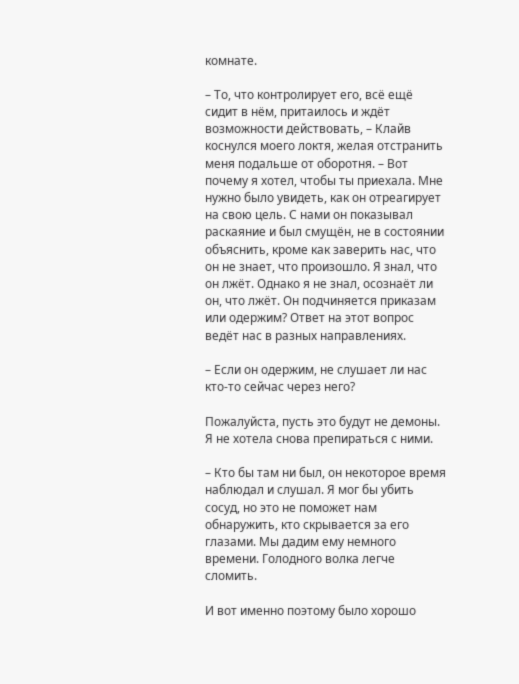комнате.

– То, что контролирует его, всё ещё сидит в нём, притаилось и ждёт возможности действовать, – Клайв коснулся моего локтя, желая отстранить меня подальше от оборотня. – Вот почему я хотел, чтобы ты приехала. Мне нужно было увидеть, как он отреагирует на свою цель. С нами он показывал раскаяние и был смущён, не в состоянии объяснить, кроме как заверить нас, что он не знает, что произошло. Я знал, что он лжёт. Однако я не знал, осознаёт ли он, что лжёт. Он подчиняется приказам или одержим? Ответ на этот вопрос ведёт нас в разных направлениях.

– Если он одержим, не слушает ли нас кто-то сейчас через него?

Пожалуйста, пусть это будут не демоны. Я не хотела снова препираться с ними.

– Кто бы там ни был, он некоторое время наблюдал и слушал. Я мог бы убить сосуд, но это не поможет нам обнаружить, кто скрывается за его глазами. Мы дадим ему немного времени. Голодного волка легче сломить.

И вот именно поэтому было хорошо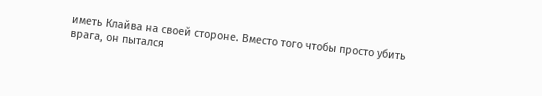иметь Клайва на своей стороне. Вместо того чтобы просто убить врага, он пытался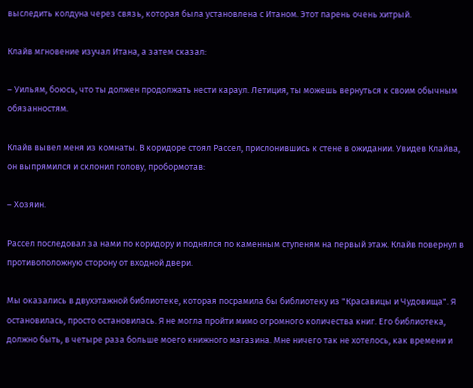выследить колдуна через связь, которая была установлена с Итаном. Этот парень очень хитрый.

Клайв мгновение изучал Итана, а затем сказал:

– Уильям, боюсь, что ты должен продолжать нести караул. Летиция, ты можешь вернуться к своим обычным обязанностям.

Клайв вывел меня из комнаты. В коридоре стоял Рассел, прислонившись к стене в ожидании. Увидев Клайва, он выпрямился и склонил голову, пробормотав:

– Хозяин.

Рассел последовал за нами по коридору и поднялся по каменным ступеням на первый этаж. Клайв повернул в противоположную сторону от входной двери.

Мы оказались в двухэтажной библиотеке, которая посрамила бы библиотеку из "Красавицы и Чудовища". Я остановилась, просто остановилась. Я не могла пройти мимо огромного количества книг. Его библиотека, должно быть, в четыре раза больше моего книжного магазина. Мне ничего так не хотелось, как времени и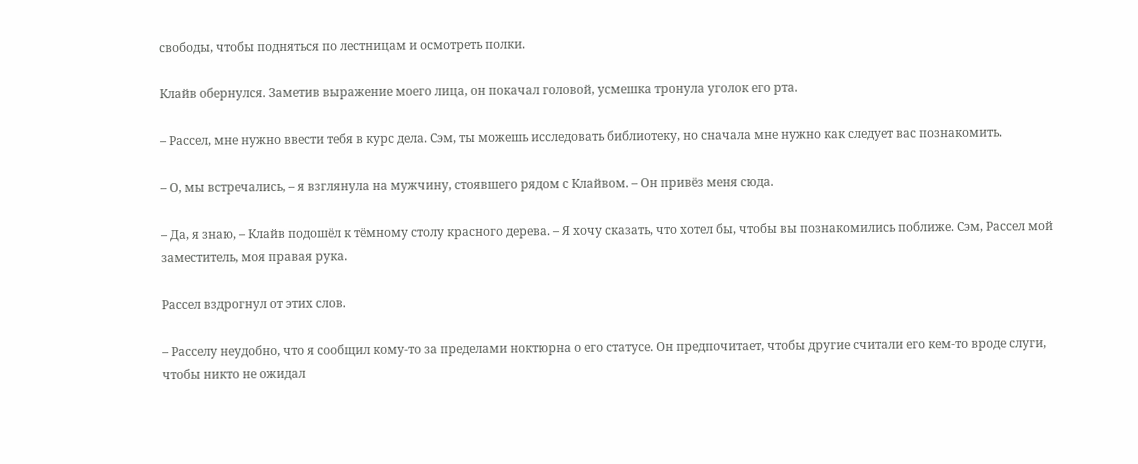свободы, чтобы подняться по лестницам и осмотреть полки.

Клайв обернулся. Заметив выражение моего лица, он покачал головой, усмешка тронула уголок его рта.

– Рассел, мне нужно ввести тебя в курс дела. Сэм, ты можешь исследовать библиотеку, но сначала мне нужно как следует вас познакомить.

– О, мы встречались, – я взглянула на мужчину, стоявшего рядом с Клайвом. – Он привёз меня сюда.

– Да, я знаю, – Клайв подошёл к тёмному столу красного дерева. – Я хочу сказать, что хотел бы, чтобы вы познакомились поближе. Сэм, Рассел мой заместитель, моя правая рука.

Рассел вздрогнул от этих слов.

– Расселу неудобно, что я сообщил кому-то за пределами ноктюрна о его статусе. Он предпочитает, чтобы другие считали его кем-то вроде слуги, чтобы никто не ожидал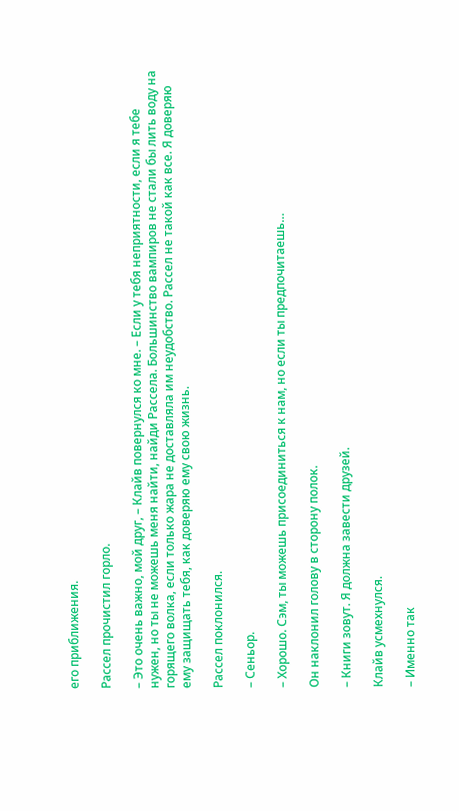его приближения.

Рассел прочистил горло.

– Это очень важно, мой друг, – Клайв повернулся ко мне. – Если у тебя неприятности, если я тебе нужен, но ты не можешь меня найти, найди Рассела. Большинство вампиров не стали бы лить воду на горящего волка, если только жара не доставляла им неудобство. Рассел не такой как все. Я доверяю ему защищать тебя, как доверяю ему свою жизнь.

Рассел поклонился.

– Сеньор.

– Хорошо. Сэм, ты можешь присоединиться к нам, но если ты предпочитаешь…

Он наклонил голову в сторону полок.

– Книги зовут. Я должна завести друзей.

Клайв усмехнулся.

– Именно так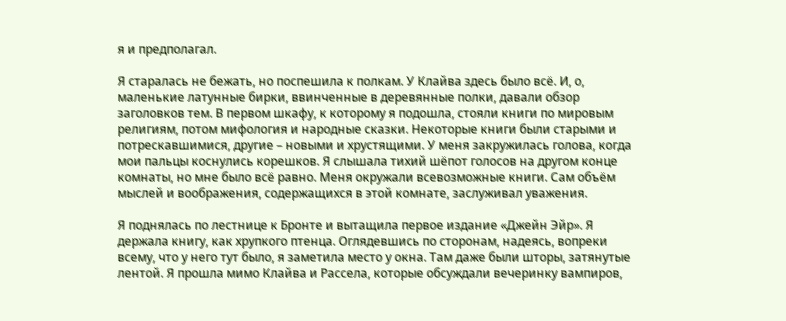я и предполагал.

Я старалась не бежать, но поспешила к полкам. У Клайва здесь было всё. И, о, маленькие латунные бирки, ввинченные в деревянные полки, давали обзор заголовков тем. В первом шкафу, к которому я подошла, стояли книги по мировым религиям, потом мифология и народные сказки. Некоторые книги были старыми и потрескавшимися, другие – новыми и хрустящими. У меня закружилась голова, когда мои пальцы коснулись корешков. Я слышала тихий шёпот голосов на другом конце комнаты, но мне было всё равно. Меня окружали всевозможные книги. Сам объём мыслей и воображения, содержащихся в этой комнате, заслуживал уважения.

Я поднялась по лестнице к Бронте и вытащила первое издание «Джейн Эйр». Я держала книгу, как хрупкого птенца. Оглядевшись по сторонам, надеясь, вопреки всему, что у него тут было, я заметила место у окна. Там даже были шторы, затянутые лентой. Я прошла мимо Клайва и Рассела, которые обсуждали вечеринку вампиров,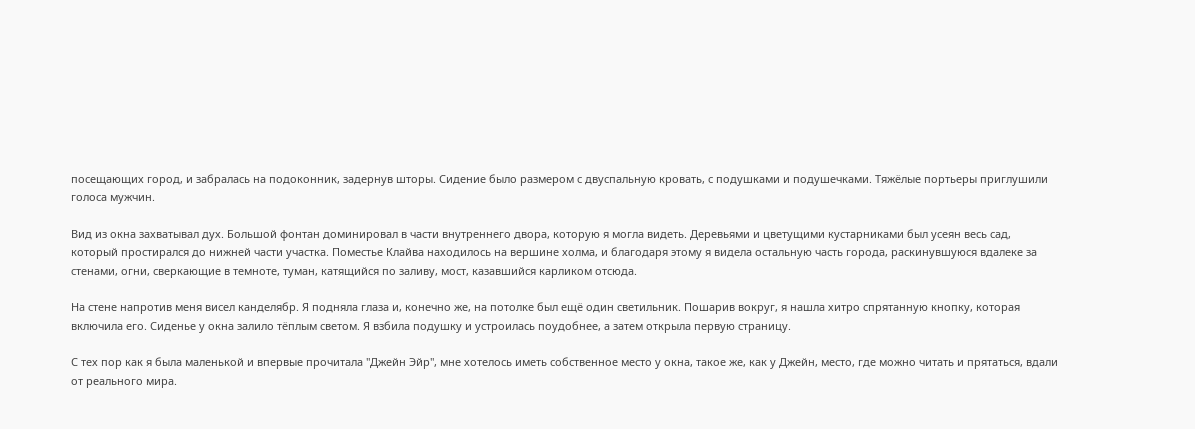посещающих город, и забралась на подоконник, задернув шторы. Сидение было размером с двуспальную кровать, с подушками и подушечками. Тяжёлые портьеры приглушили голоса мужчин.

Вид из окна захватывал дух. Большой фонтан доминировал в части внутреннего двора, которую я могла видеть. Деревьями и цветущими кустарниками был усеян весь сад, который простирался до нижней части участка. Поместье Клайва находилось на вершине холма, и благодаря этому я видела остальную часть города, раскинувшуюся вдалеке за стенами, огни, сверкающие в темноте, туман, катящийся по заливу, мост, казавшийся карликом отсюда.

На стене напротив меня висел канделябр. Я подняла глаза и, конечно же, на потолке был ещё один светильник. Пошарив вокруг, я нашла хитро спрятанную кнопку, которая включила его. Сиденье у окна залило тёплым светом. Я взбила подушку и устроилась поудобнее, а затем открыла первую страницу.

С тех пор как я была маленькой и впервые прочитала "Джейн Эйр", мне хотелось иметь собственное место у окна, такое же, как у Джейн, место, где можно читать и прятаться, вдали от реального мира.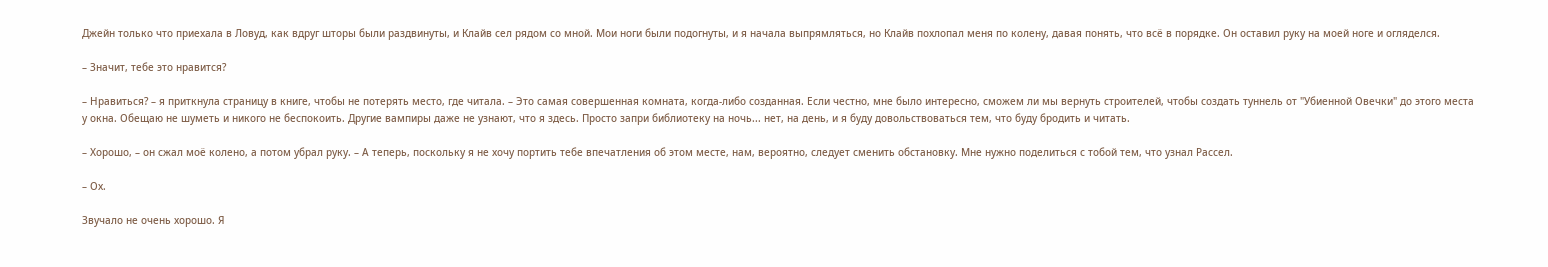Джейн только что приехала в Ловуд, как вдруг шторы были раздвинуты, и Клайв сел рядом со мной. Мои ноги были подогнуты, и я начала выпрямляться, но Клайв похлопал меня по колену, давая понять, что всё в порядке. Он оставил руку на моей ноге и огляделся.

– Значит, тебе это нравится?

– Нравиться? – я приткнула страницу в книге, чтобы не потерять место, где читала. – Это самая совершенная комната, когда-либо созданная. Если честно, мне было интересно, сможем ли мы вернуть строителей, чтобы создать туннель от "Убиенной Овечки" до этого места у окна. Обещаю не шуметь и никого не беспокоить. Другие вампиры даже не узнают, что я здесь. Просто запри библиотеку на ночь... нет, на день, и я буду довольствоваться тем, что буду бродить и читать.

– Хорошо, – он сжал моё колено, а потом убрал руку. – А теперь, поскольку я не хочу портить тебе впечатления об этом месте, нам, вероятно, следует сменить обстановку. Мне нужно поделиться с тобой тем, что узнал Рассел.

– Ох.

Звучало не очень хорошо. Я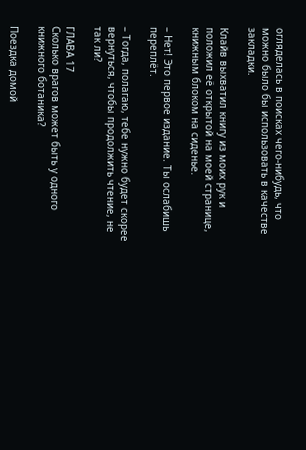огляделась в поисках чего-нибудь, что можно было бы использовать в качестве закладки.

Клайв выхватил книгу из моих рук и положил её открытой на моей странице, книжным блоком на сиденье.

– Нет! Это первое издание. Ты ослабишь переплёт.

– Тогда, полагаю, тебе нужно будет скорее вернуться, чтобы продолжить чтение, не так ли?

ГЛАВА 17
Сколько врагов может быть у одного книжного ботаника?

Поездка домой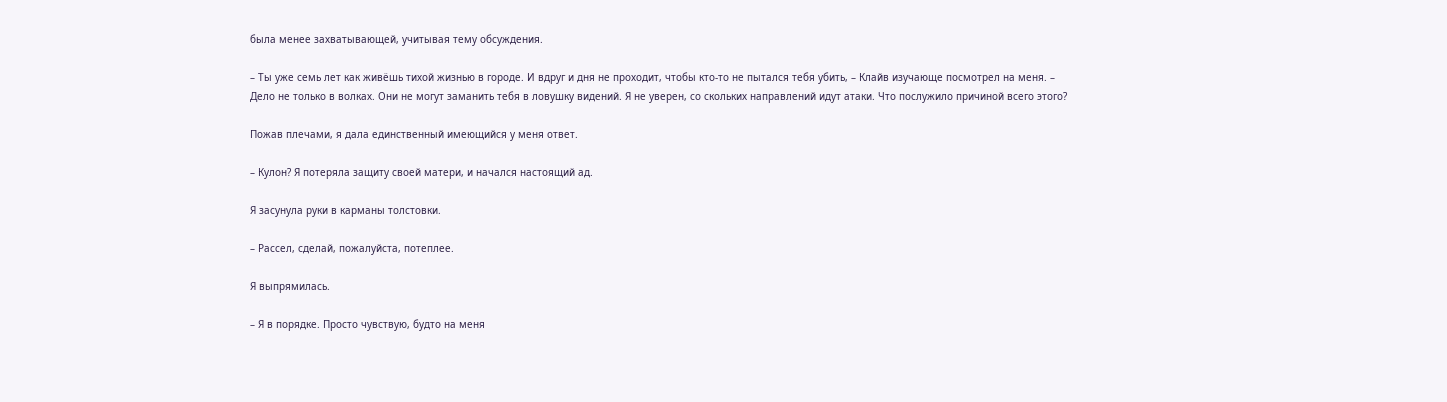была менее захватывающей, учитывая тему обсуждения.

– Ты уже семь лет как живёшь тихой жизнью в городе. И вдруг и дня не проходит, чтобы кто-то не пытался тебя убить, – Клайв изучающе посмотрел на меня. – Дело не только в волках. Они не могут заманить тебя в ловушку видений. Я не уверен, со скольких направлений идут атаки. Что послужило причиной всего этого?

Пожав плечами, я дала единственный имеющийся у меня ответ.

– Кулон? Я потеряла защиту своей матери, и начался настоящий ад.

Я засунула руки в карманы толстовки.

– Рассел, сделай, пожалуйста, потеплее.

Я выпрямилась.

– Я в порядке. Просто чувствую, будто на меня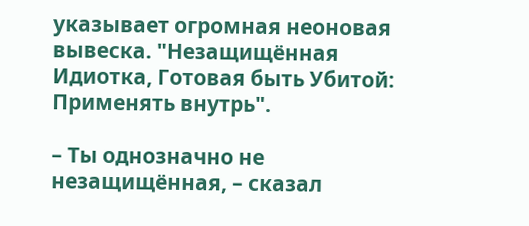указывает огромная неоновая вывеска. "Незащищённая Идиотка, Готовая быть Убитой: Применять внутрь".

– Ты однозначно не незащищённая, – сказал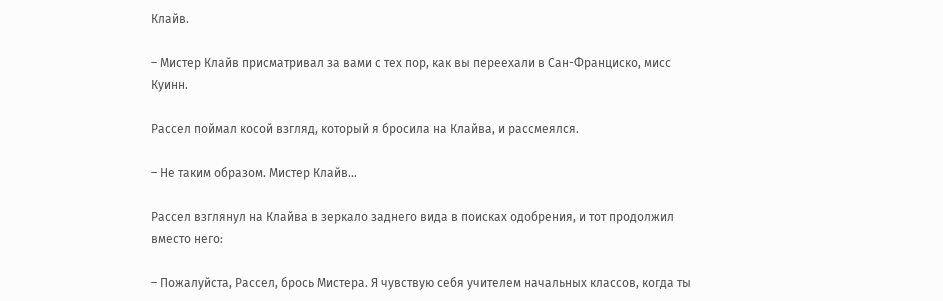Клайв.

– Мистер Клайв присматривал за вами с тех пор, как вы переехали в Сан-Франциско, мисс Куинн.

Рассел поймал косой взгляд, который я бросила на Клайва, и рассмеялся.

– Не таким образом. Мистер Клайв...

Рассел взглянул на Клайва в зеркало заднего вида в поисках одобрения, и тот продолжил вместо него:

– Пожалуйста, Рассел, брось Мистера. Я чувствую себя учителем начальных классов, когда ты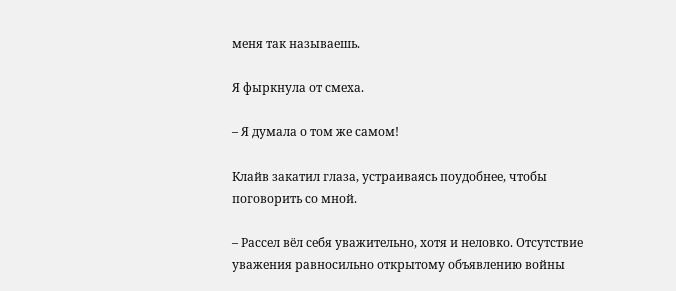меня так называешь.

Я фыркнула от смеха.

– Я думала о том же самом!

Клайв закатил глаза, устраиваясь поудобнее, чтобы поговорить со мной.

– Рассел вёл себя уважительно, хотя и неловко. Отсутствие уважения равносильно открытому объявлению войны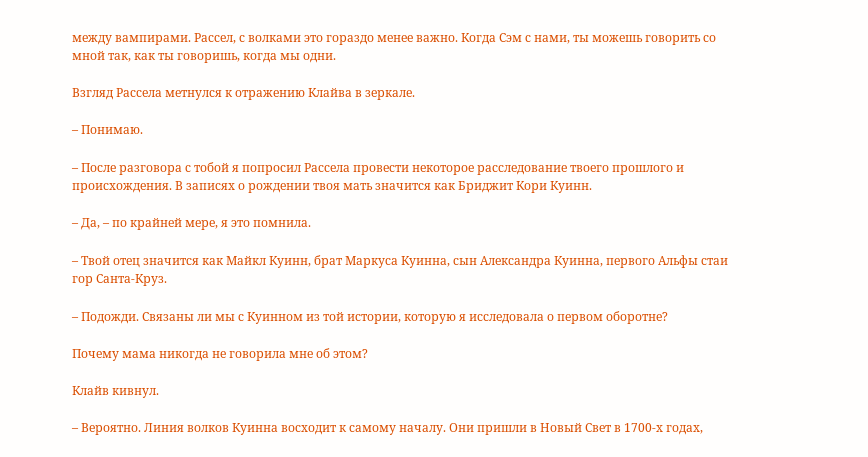между вампирами. Рассел, с волками это гораздо менее важно. Когда Сэм с нами, ты можешь говорить со мной так, как ты говоришь, когда мы одни.

Взгляд Рассела метнулся к отражению Клайва в зеркале.

– Понимаю.

– После разговора с тобой я попросил Рассела провести некоторое расследование твоего прошлого и происхождения. В записях о рождении твоя мать значится как Бриджит Кори Куинн.

– Да, – по крайней мере, я это помнила.

– Твой отец значится как Майкл Куинн, брат Маркуса Куинна, сын Александра Куинна, первого Альфы стаи гор Санта-Круз.

– Подожди. Связаны ли мы с Куинном из той истории, которую я исследовала о первом оборотне?

Почему мама никогда не говорила мне об этом?

Клайв кивнул.

– Вероятно. Линия волков Куинна восходит к самому началу. Они пришли в Новый Свет в 1700-х годах,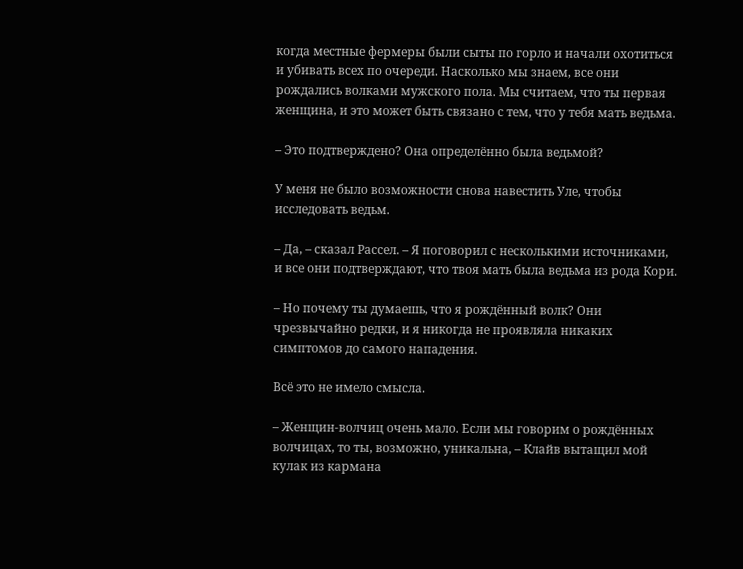когда местные фермеры были сыты по горло и начали охотиться и убивать всех по очереди. Насколько мы знаем, все они рождались волками мужского пола. Мы считаем, что ты первая женщина, и это может быть связано с тем, что у тебя мать ведьма.

– Это подтверждено? Она определённо была ведьмой?

У меня не было возможности снова навестить Уле, чтобы исследовать ведьм.

– Да, – сказал Рассел. – Я поговорил с несколькими источниками, и все они подтверждают, что твоя мать была ведьма из рода Кори.

– Но почему ты думаешь, что я рождённый волк? Они чрезвычайно редки, и я никогда не проявляла никаких симптомов до самого нападения.

Всё это не имело смысла.

– Женщин-волчиц очень мало. Если мы говорим о рождённых волчицах, то ты, возможно, уникальна, – Клайв вытащил мой кулак из кармана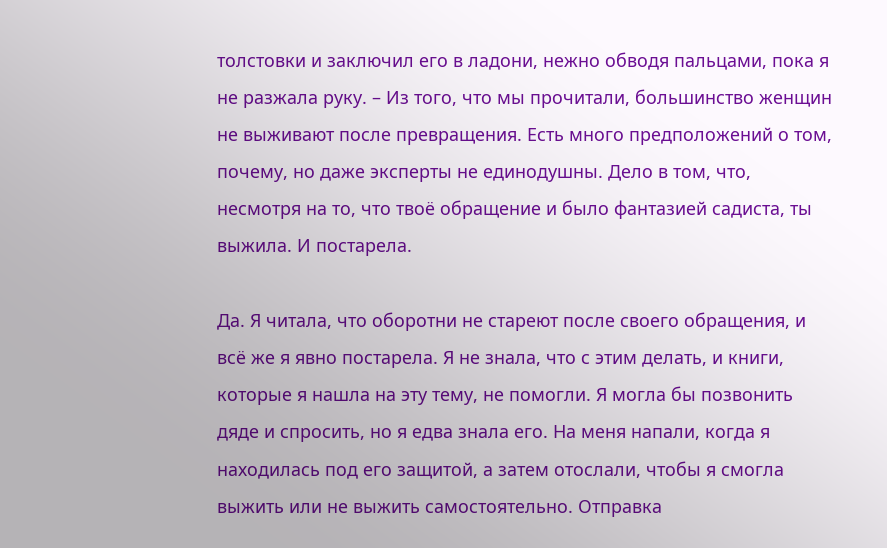толстовки и заключил его в ладони, нежно обводя пальцами, пока я не разжала руку. – Из того, что мы прочитали, большинство женщин не выживают после превращения. Есть много предположений о том, почему, но даже эксперты не единодушны. Дело в том, что, несмотря на то, что твоё обращение и было фантазией садиста, ты выжила. И постарела.

Да. Я читала, что оборотни не стареют после своего обращения, и всё же я явно постарела. Я не знала, что с этим делать, и книги, которые я нашла на эту тему, не помогли. Я могла бы позвонить дяде и спросить, но я едва знала его. На меня напали, когда я находилась под его защитой, а затем отослали, чтобы я смогла выжить или не выжить самостоятельно. Отправка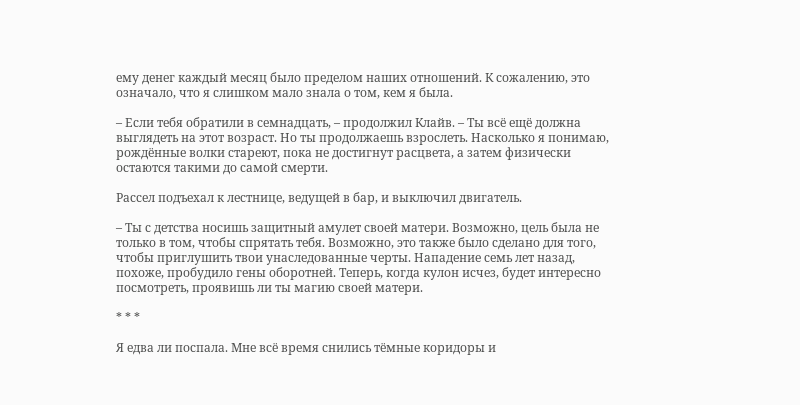ему денег каждый месяц было пределом наших отношений. К сожалению, это означало, что я слишком мало знала о том, кем я была.

– Если тебя обратили в семнадцать, – продолжил Клайв. – Ты всё ещё должна выглядеть на этот возраст. Но ты продолжаешь взрослеть. Насколько я понимаю, рождённые волки стареют, пока не достигнут расцвета, а затем физически остаются такими до самой смерти.

Рассел подъехал к лестнице, ведущей в бар, и выключил двигатель.

– Ты с детства носишь защитный амулет своей матери. Возможно, цель была не только в том, чтобы спрятать тебя. Возможно, это также было сделано для того, чтобы приглушить твои унаследованные черты. Нападение семь лет назад, похоже, пробудило гены оборотней. Теперь, когда кулон исчез, будет интересно посмотреть, проявишь ли ты магию своей матери.

* * *

Я едва ли поспала. Мне всё время снились тёмные коридоры и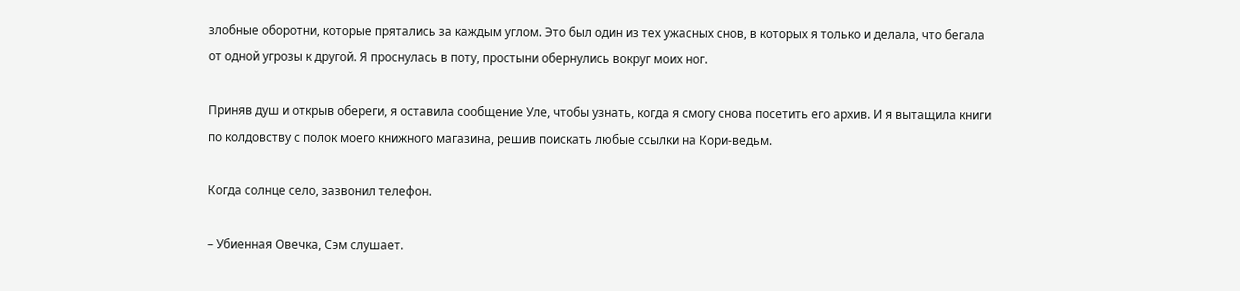злобные оборотни, которые прятались за каждым углом. Это был один из тех ужасных снов, в которых я только и делала, что бегала от одной угрозы к другой. Я проснулась в поту, простыни обернулись вокруг моих ног.

Приняв душ и открыв обереги, я оставила сообщение Уле, чтобы узнать, когда я смогу снова посетить его архив. И я вытащила книги по колдовству с полок моего книжного магазина, решив поискать любые ссылки на Кори-ведьм.

Когда солнце село, зазвонил телефон.

– Убиенная Овечка, Сэм слушает.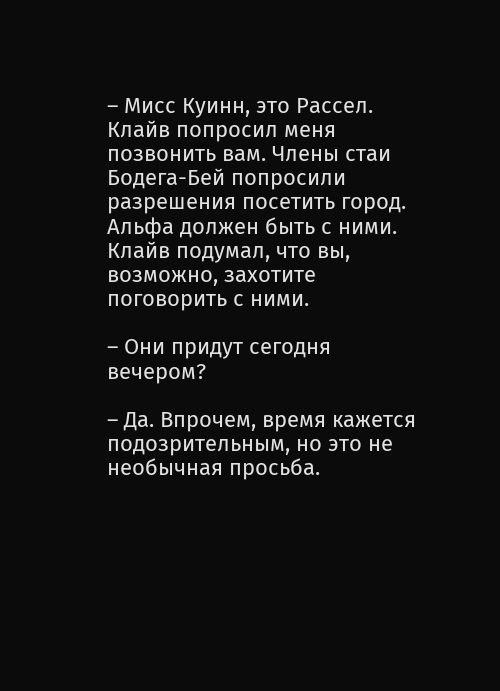– Мисс Куинн, это Рассел. Клайв попросил меня позвонить вам. Члены стаи Бодега-Бей попросили разрешения посетить город. Альфа должен быть с ними. Клайв подумал, что вы, возможно, захотите поговорить с ними.

– Они придут сегодня вечером?

– Да. Впрочем, время кажется подозрительным, но это не необычная просьба.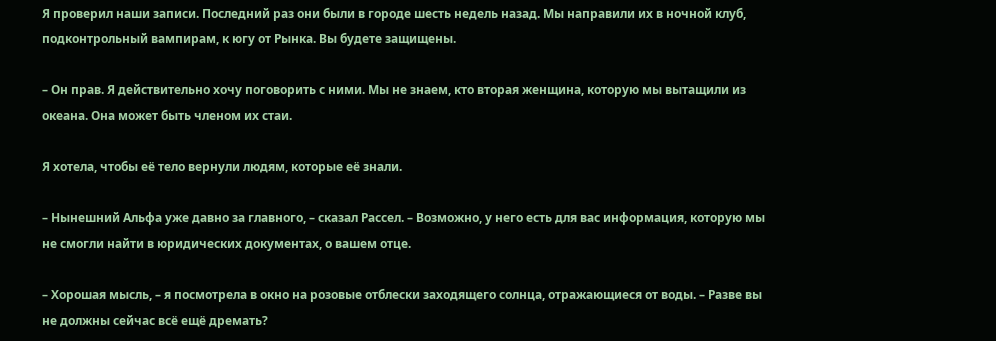Я проверил наши записи. Последний раз они были в городе шесть недель назад. Мы направили их в ночной клуб, подконтрольный вампирам, к югу от Рынка. Вы будете защищены.

– Он прав. Я действительно хочу поговорить с ними. Мы не знаем, кто вторая женщина, которую мы вытащили из океана. Она может быть членом их стаи.

Я хотела, чтобы её тело вернули людям, которые её знали.

– Нынешний Альфа уже давно за главного, – сказал Рассел. – Возможно, у него есть для вас информация, которую мы не смогли найти в юридических документах, о вашем отце.

– Хорошая мысль, – я посмотрела в окно на розовые отблески заходящего солнца, отражающиеся от воды. – Разве вы не должны сейчас всё ещё дремать?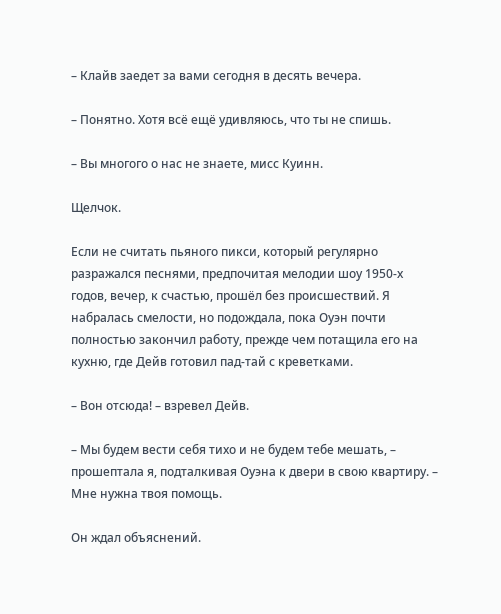– Клайв заедет за вами сегодня в десять вечера.

– Понятно. Хотя всё ещё удивляюсь, что ты не спишь.

– Вы многого о нас не знаете, мисс Куинн.

Щелчок.

Если не считать пьяного пикси, который регулярно разражался песнями, предпочитая мелодии шоу 1950-х годов, вечер, к счастью, прошёл без происшествий. Я набралась смелости, но подождала, пока Оуэн почти полностью закончил работу, прежде чем потащила его на кухню, где Дейв готовил пад-тай с креветками.

– Вон отсюда! – взревел Дейв.

– Мы будем вести себя тихо и не будем тебе мешать, – прошептала я, подталкивая Оуэна к двери в свою квартиру. – Мне нужна твоя помощь.

Он ждал объяснений.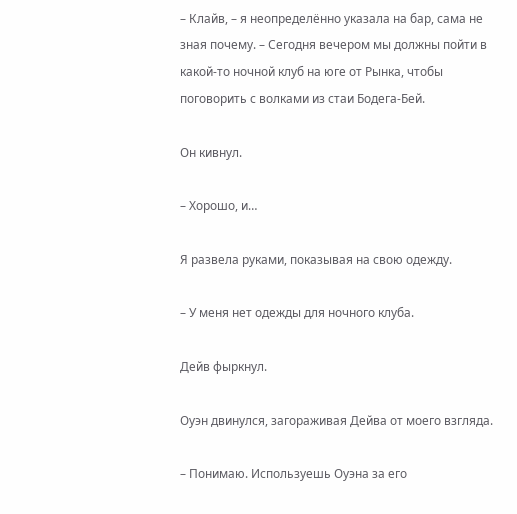– Клайв, – я неопределённо указала на бар, сама не зная почему. – Сегодня вечером мы должны пойти в какой-то ночной клуб на юге от Рынка, чтобы поговорить с волками из стаи Бодега-Бей.

Он кивнул.

– Хорошо, и…

Я развела руками, показывая на свою одежду.

– У меня нет одежды для ночного клуба.

Дейв фыркнул.

Оуэн двинулся, загораживая Дейва от моего взгляда.

– Понимаю. Используешь Оуэна за его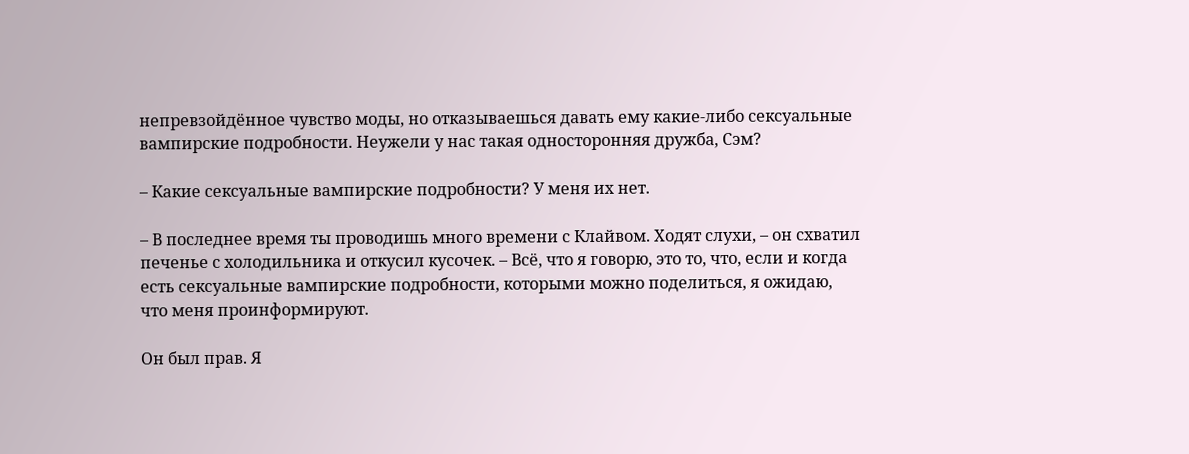непревзойдённое чувство моды, но отказываешься давать ему какие-либо сексуальные вампирские подробности. Неужели у нас такая односторонняя дружба, Сэм?

– Какие сексуальные вампирские подробности? У меня их нет.

– В последнее время ты проводишь много времени с Клайвом. Ходят слухи, – он схватил печенье с холодильника и откусил кусочек. – Всё, что я говорю, это то, что, если и когда есть сексуальные вампирские подробности, которыми можно поделиться, я ожидаю, что меня проинформируют.

Он был прав. Я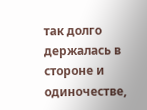так долго держалась в стороне и одиночестве,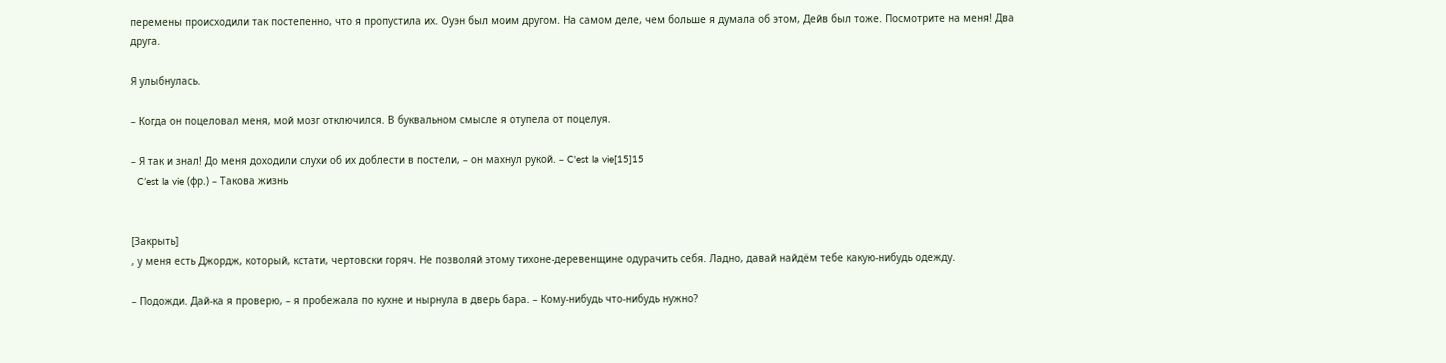перемены происходили так постепенно, что я пропустила их. Оуэн был моим другом. На самом деле, чем больше я думала об этом, Дейв был тоже. Посмотрите на меня! Два друга.

Я улыбнулась.

– Когда он поцеловал меня, мой мозг отключился. В буквальном смысле я отупела от поцелуя.

– Я так и знал! До меня доходили слухи об их доблести в постели, – он махнул рукой. – C'est la vie[15]15
  C’est la vie (фр.) – Такова жизнь


[Закрыть]
, у меня есть Джордж, который, кстати, чертовски горяч. Не позволяй этому тихоне-деревенщине одурачить себя. Ладно, давай найдём тебе какую-нибудь одежду.

– Подожди. Дай-ка я проверю, – я пробежала по кухне и нырнула в дверь бара. – Кому-нибудь что-нибудь нужно?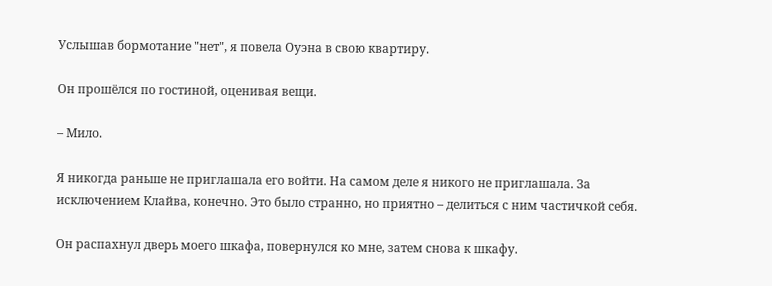Услышав бормотание "нет", я повела Оуэна в свою квартиру.

Он прошёлся по гостиной, оценивая вещи.

– Мило.

Я никогда раньше не приглашала его войти. На самом деле я никого не приглашала. За исключением Клайва, конечно. Это было странно, но приятно – делиться с ним частичкой себя.

Он распахнул дверь моего шкафа, повернулся ко мне, затем снова к шкафу.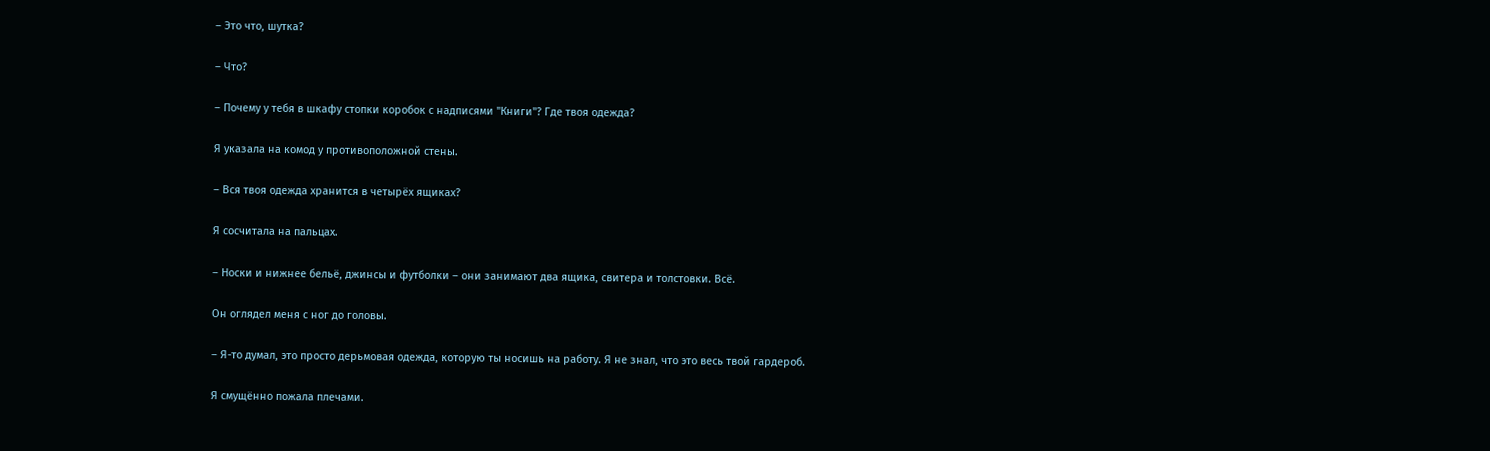– Это что, шутка?

– Что?

– Почему у тебя в шкафу стопки коробок с надписями "Книги"? Где твоя одежда?

Я указала на комод у противоположной стены.

– Вся твоя одежда хранится в четырёх ящиках?

Я сосчитала на пальцах.

– Носки и нижнее бельё, джинсы и футболки – они занимают два ящика, свитера и толстовки. Всё.

Он оглядел меня с ног до головы.

– Я-то думал, это просто дерьмовая одежда, которую ты носишь на работу. Я не знал, что это весь твой гардероб.

Я смущённо пожала плечами.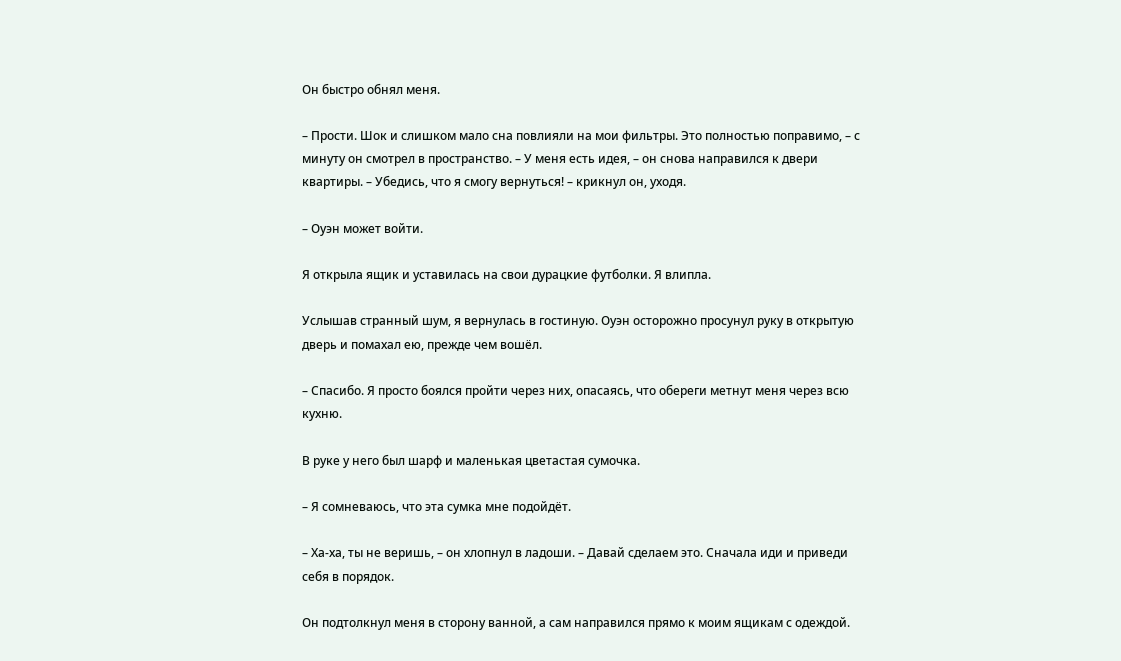Он быстро обнял меня.

– Прости. Шок и слишком мало сна повлияли на мои фильтры. Это полностью поправимо, – с минуту он смотрел в пространство. – У меня есть идея, – он снова направился к двери квартиры. – Убедись, что я смогу вернуться! – крикнул он, уходя.

– Оуэн может войти.

Я открыла ящик и уставилась на свои дурацкие футболки. Я влипла.

Услышав странный шум, я вернулась в гостиную. Оуэн осторожно просунул руку в открытую дверь и помахал ею, прежде чем вошёл.

– Спасибо. Я просто боялся пройти через них, опасаясь, что обереги метнут меня через всю кухню.

В руке у него был шарф и маленькая цветастая сумочка.

– Я сомневаюсь, что эта сумка мне подойдёт.

– Ха-ха, ты не веришь, – он хлопнул в ладоши. – Давай сделаем это. Сначала иди и приведи себя в порядок.

Он подтолкнул меня в сторону ванной, а сам направился прямо к моим ящикам с одеждой.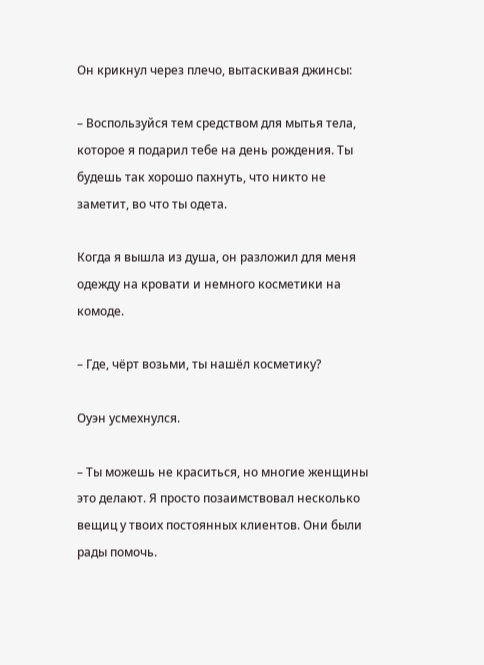Он крикнул через плечо, вытаскивая джинсы:

– Воспользуйся тем средством для мытья тела, которое я подарил тебе на день рождения. Ты будешь так хорошо пахнуть, что никто не заметит, во что ты одета.

Когда я вышла из душа, он разложил для меня одежду на кровати и немного косметики на комоде.

– Где, чёрт возьми, ты нашёл косметику?

Оуэн усмехнулся.

– Ты можешь не краситься, но многие женщины это делают. Я просто позаимствовал несколько вещиц у твоих постоянных клиентов. Они были рады помочь.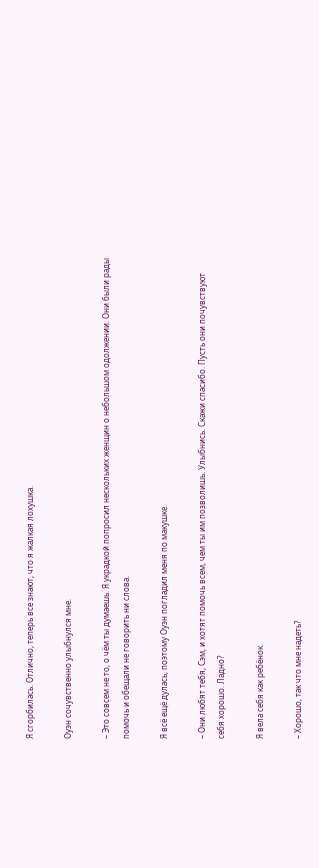Я сгорбилась. Отлично, теперь все знают, что я жалкая лохушка.

Оуэн сочувственно улыбнулся мне.

– Это совсем не то, о чём ты думаешь. Я украдкой попросил нескольких женщин о небольшом одолжении. Они были рады помочь и обещали не говорить ни слова.

Я всё ещё дулась, поэтому Оуэн погладил меня по макушке.

– Они любят тебя, Сэм, и хотят помочь всем, чем ты им позволишь. Улыбнись. Скажи спасибо. Пусть они почувствуют себя хорошо. Ладно?

Я вела себя как ребёнок.

– Хорошо, так что мне надеть?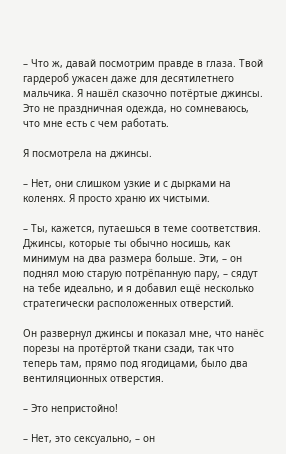– Что ж, давай посмотрим правде в глаза. Твой гардероб ужасен даже для десятилетнего мальчика. Я нашёл сказочно потёртые джинсы. Это не праздничная одежда, но сомневаюсь, что мне есть с чем работать.

Я посмотрела на джинсы.

– Нет, они слишком узкие и с дырками на коленях. Я просто храню их чистыми.

– Ты, кажется, путаешься в теме соответствия. Джинсы, которые ты обычно носишь, как минимум на два размера больше. Эти, – он поднял мою старую потрёпанную пару, – сядут на тебе идеально, и я добавил ещё несколько стратегически расположенных отверстий.

Он развернул джинсы и показал мне, что нанёс порезы на протёртой ткани сзади, так что теперь там, прямо под ягодицами, было два вентиляционных отверстия.

– Это непристойно!

– Нет, это сексуально, – он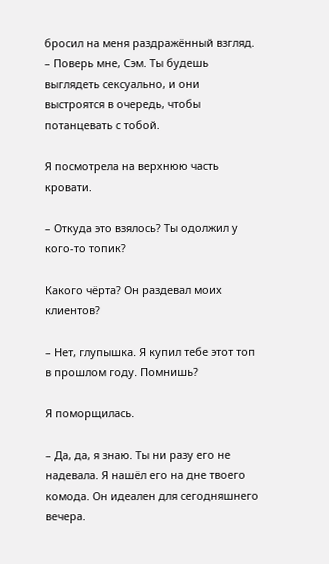бросил на меня раздражённый взгляд. – Поверь мне, Сэм. Ты будешь выглядеть сексуально, и они выстроятся в очередь, чтобы потанцевать с тобой.

Я посмотрела на верхнюю часть кровати.

– Откуда это взялось? Ты одолжил у кого-то топик?

Какого чёрта? Он раздевал моих клиентов?

– Нет, глупышка. Я купил тебе этот топ в прошлом году. Помнишь?

Я поморщилась.

– Да, да, я знаю. Ты ни разу его не надевала. Я нашёл его на дне твоего комода. Он идеален для сегодняшнего вечера.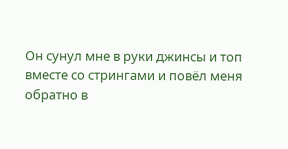Он сунул мне в руки джинсы и топ вместе со стрингами и повёл меня обратно в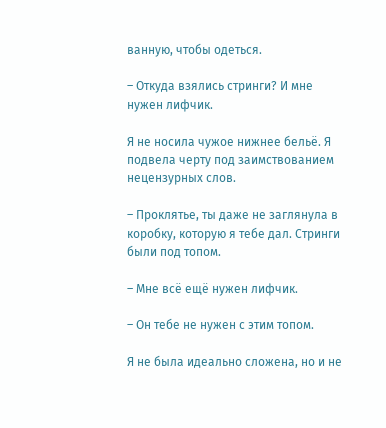ванную, чтобы одеться.

– Откуда взялись стринги? И мне нужен лифчик.

Я не носила чужое нижнее бельё. Я подвела черту под заимствованием нецензурных слов.

– Проклятье, ты даже не заглянула в коробку, которую я тебе дал. Стринги были под топом.

– Мне всё ещё нужен лифчик.

– Он тебе не нужен с этим топом.

Я не была идеально сложена, но и не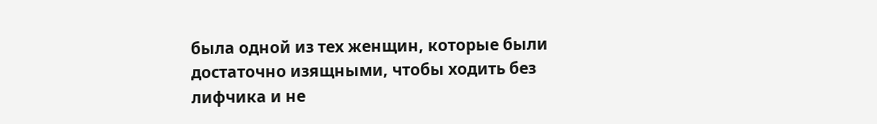была одной из тех женщин, которые были достаточно изящными, чтобы ходить без лифчика и не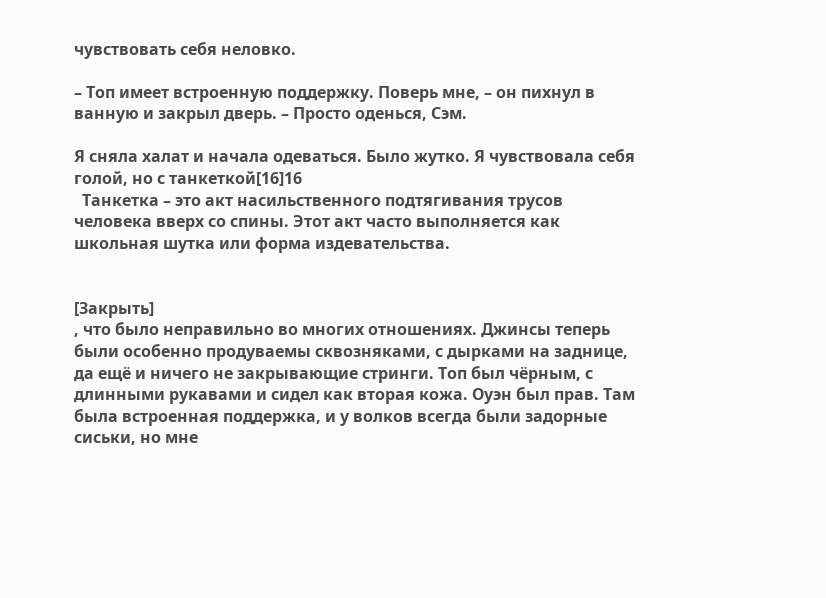чувствовать себя неловко.

– Топ имеет встроенную поддержку. Поверь мне, – он пихнул в ванную и закрыл дверь. – Просто оденься, Сэм.

Я сняла халат и начала одеваться. Было жутко. Я чувствовала себя голой, но с танкеткой[16]16
  Танкетка – это акт насильственного подтягивания трусов человека вверх со спины. Этот акт часто выполняется как школьная шутка или форма издевательства.


[Закрыть]
, что было неправильно во многих отношениях. Джинсы теперь были особенно продуваемы сквозняками, с дырками на заднице, да ещё и ничего не закрывающие стринги. Топ был чёрным, с длинными рукавами и сидел как вторая кожа. Оуэн был прав. Там была встроенная поддержка, и у волков всегда были задорные сиськи, но мне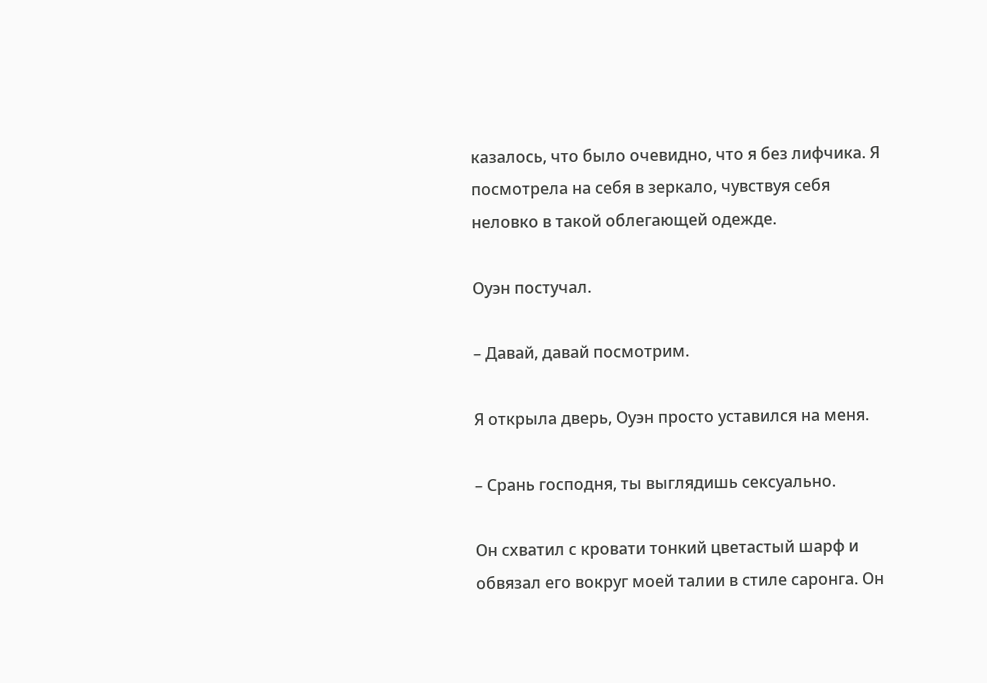казалось, что было очевидно, что я без лифчика. Я посмотрела на себя в зеркало, чувствуя себя неловко в такой облегающей одежде.

Оуэн постучал.

– Давай, давай посмотрим.

Я открыла дверь, Оуэн просто уставился на меня.

– Срань господня, ты выглядишь сексуально.

Он схватил с кровати тонкий цветастый шарф и обвязал его вокруг моей талии в стиле саронга. Он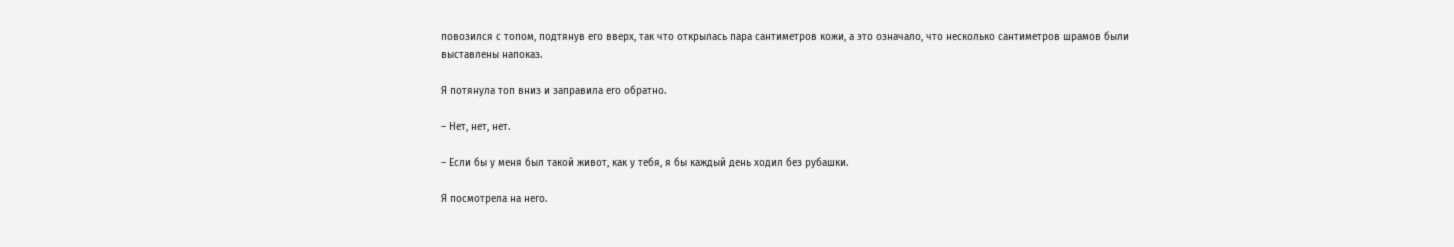повозился с топом, подтянув его вверх, так что открылась пара сантиметров кожи, а это означало, что несколько сантиметров шрамов были выставлены напоказ.

Я потянула топ вниз и заправила его обратно.

– Нет, нет, нет.

– Если бы у меня был такой живот, как у тебя, я бы каждый день ходил без рубашки.

Я посмотрела на него.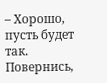– Хорошо, пусть будет так. Повернись,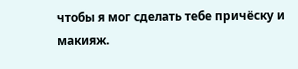чтобы я мог сделать тебе причёску и макияж.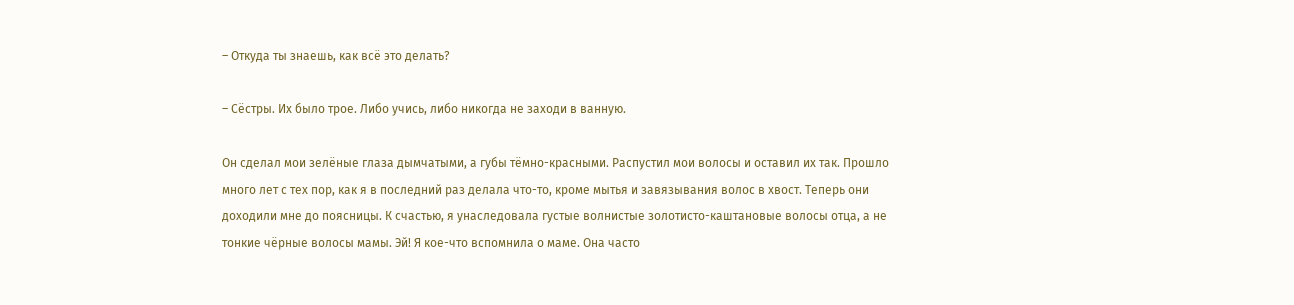– Откуда ты знаешь, как всё это делать?

– Сёстры. Их было трое. Либо учись, либо никогда не заходи в ванную.

Он сделал мои зелёные глаза дымчатыми, а губы тёмно-красными. Распустил мои волосы и оставил их так. Прошло много лет с тех пор, как я в последний раз делала что-то, кроме мытья и завязывания волос в хвост. Теперь они доходили мне до поясницы. К счастью, я унаследовала густые волнистые золотисто-каштановые волосы отца, а не тонкие чёрные волосы мамы. Эй! Я кое-что вспомнила о маме. Она часто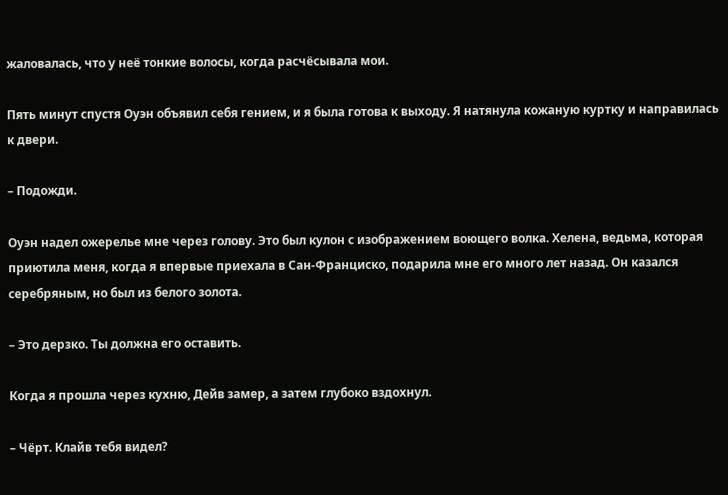жаловалась, что у неё тонкие волосы, когда расчёсывала мои.

Пять минут спустя Оуэн объявил себя гением, и я была готова к выходу. Я натянула кожаную куртку и направилась к двери.

– Подожди.

Оуэн надел ожерелье мне через голову. Это был кулон с изображением воющего волка. Хелена, ведьма, которая приютила меня, когда я впервые приехала в Сан-Франциско, подарила мне его много лет назад. Он казался серебряным, но был из белого золота.

– Это дерзко. Ты должна его оставить.

Когда я прошла через кухню, Дейв замер, а затем глубоко вздохнул.

– Чёрт. Клайв тебя видел?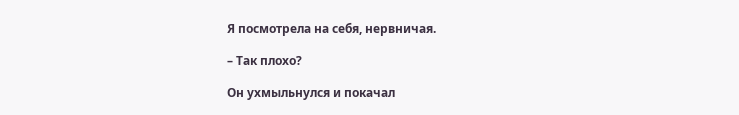Я посмотрела на себя, нервничая.

– Так плохо?

Он ухмыльнулся и покачал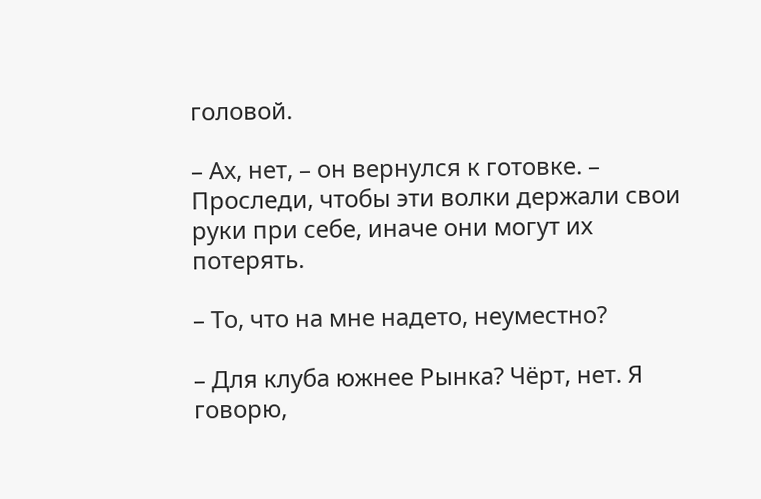головой.

– Ах, нет, – он вернулся к готовке. – Проследи, чтобы эти волки держали свои руки при себе, иначе они могут их потерять.

– То, что на мне надето, неуместно?

– Для клуба южнее Рынка? Чёрт, нет. Я говорю,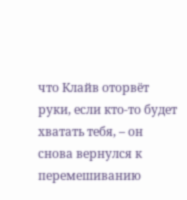что Клайв оторвёт руки, если кто-то будет хватать тебя, – он снова вернулся к перемешиванию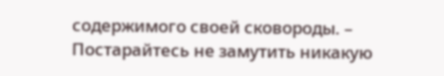содержимого своей сковороды. – Постарайтесь не замутить никакую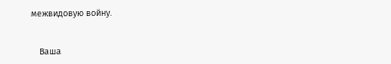межвидовую войну.


    Ваша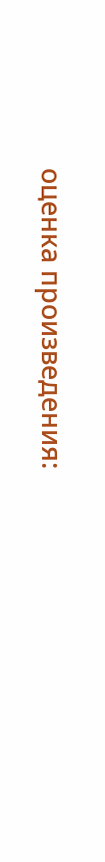оценка произведения: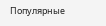Популярные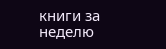книги за неделю